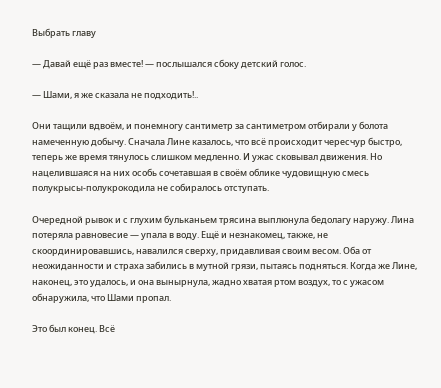Выбрать главу

— Давай ещё раз вместе! — послышался сбоку детский голос.

— Шами, я же сказала не подходить!..

Они тащили вдвоём, и понемногу сантиметр за сантиметром отбирали у болота намеченную добычу. Сначала Лине казалось, что всё происходит чересчур быстро, теперь же время тянулось слишком медленно. И ужас сковывал движения. Но нацелившаяся на них особь сочетавшая в своём облике чудовищную смесь полукрысы-полукрокодила не собиралось отступать.

Очередной рывок и с глухим бульканьем трясина выплюнула бедолагу наружу. Лина потеряла равновесие — упала в воду. Ещё и незнакомец, также, не скоординировавшись, навалился сверху, придавливая своим весом. Оба от неожиданности и страха забились в мутной грязи, пытаясь подняться. Когда же Лине, наконец, это удалось, и она вынырнула, жадно хватая ртом воздух, то с ужасом обнаружила, что Шами пропал.

Это был конец. Всё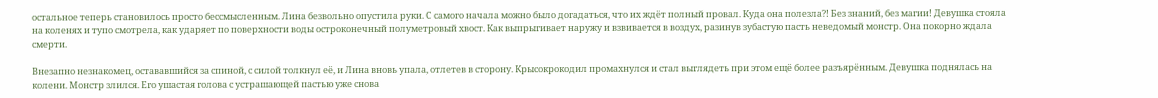остальное теперь становилось просто бессмысленным. Лина безвольно опустила руки. С самого начала можно было догадаться, что их ждёт полный провал. Куда она полезла?! Без знаний, без магии! Девушка стояла на коленях и тупо смотрела, как ударяет по поверхности воды остроконечный полуметровый хвост. Как выпрыгивает наружу и взвивается в воздух, разинув зубастую пасть неведомый монстр. Она покорно ждала смерти.

Внезапно незнакомец, остававшийся за спиной, с силой толкнул её, и Лина вновь упала, отлетев в сторону. Крысокрокодил промахнулся и стал выглядеть при этом ещё более разъярённым. Девушка поднялась на колени. Монстр злился. Его ушастая голова с устрашающей пастью уже снова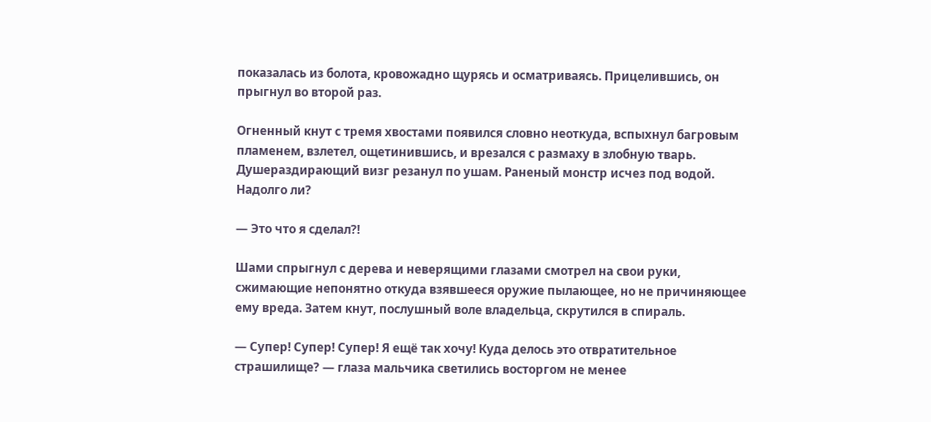показалась из болота, кровожадно щурясь и осматриваясь. Прицелившись, он прыгнул во второй раз.

Огненный кнут с тремя хвостами появился словно неоткуда, вспыхнул багровым пламенем, взлетел, ощетинившись, и врезался с размаху в злобную тварь. Душераздирающий визг резанул по ушам. Раненый монстр исчез под водой. Надолго ли?

— Это что я сделал?!

Шами спрыгнул с дерева и неверящими глазами смотрел на свои руки, сжимающие непонятно откуда взявшееся оружие пылающее, но не причиняющее ему вреда. Затем кнут, послушный воле владельца, скрутился в спираль.

— Супер! Супер! Супер! Я ещё так хочу! Куда делось это отвратительное страшилище? — глаза мальчика светились восторгом не менее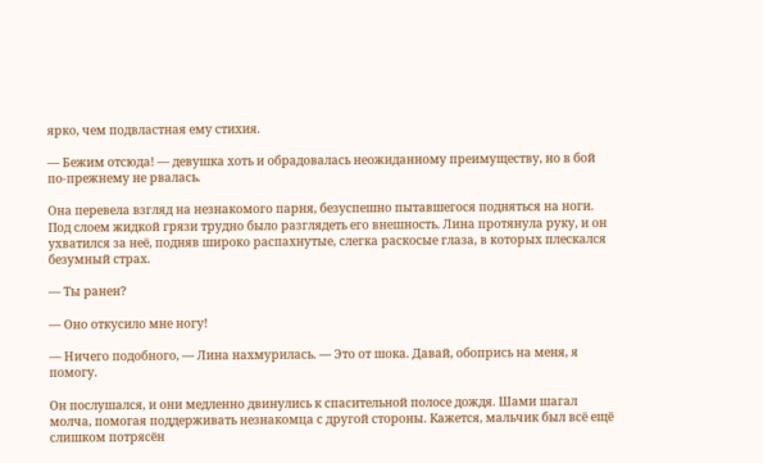ярко, чем подвластная ему стихия.

— Бежим отсюда! — девушка хоть и обрадовалась неожиданному преимуществу, но в бой по-прежнему не рвалась.

Она перевела взгляд на незнакомого парня, безуспешно пытавшегося подняться на ноги. Под слоем жидкой грязи трудно было разглядеть его внешность. Лина протянула руку, и он ухватился за неё, подняв широко распахнутые, слегка раскосые глаза, в которых плескался безумный страх.

— Ты ранен?

— Оно откусило мне ногу!

— Ничего подобного, — Лина нахмурилась. — Это от шока. Давай, обопрись на меня, я помогу.

Он послушался, и они медленно двинулись к спасительной полосе дождя. Шами шагал молча, помогая поддерживать незнакомца с другой стороны. Кажется, мальчик был всё ещё слишком потрясён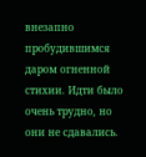внезапно пробудившимся даром огненной стихии. Идти было очень трудно, но они не сдавались.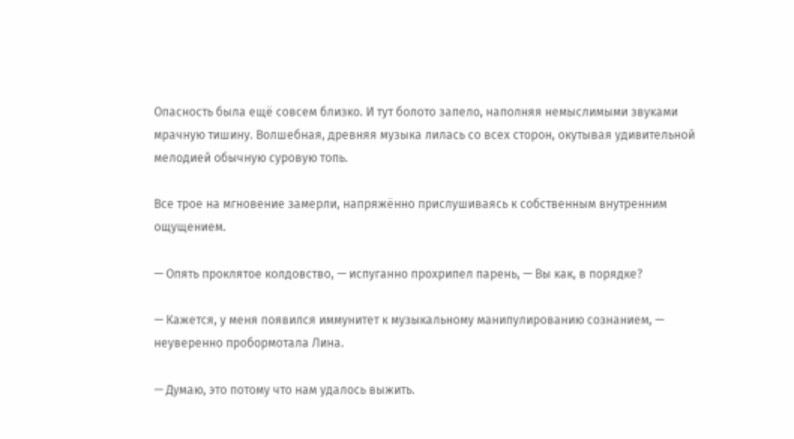Опасность была ещё совсем близко. И тут болото запело, наполняя немыслимыми звуками мрачную тишину. Волшебная, древняя музыка лилась со всех сторон, окутывая удивительной мелодией обычную суровую топь.

Все трое на мгновение замерли, напряжённо прислушиваясь к собственным внутренним ощущением.

— Опять проклятое колдовство, — испуганно прохрипел парень, — Вы как, в порядке?

— Кажется, у меня появился иммунитет к музыкальному манипулированию сознанием, — неуверенно пробормотала Лина.

— Думаю, это потому что нам удалось выжить.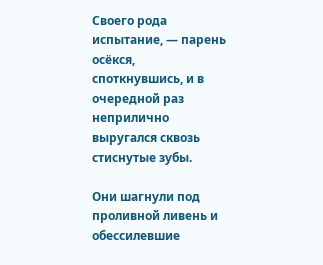Своего рода испытание, — парень осёкся, споткнувшись, и в очередной раз неприлично выругался сквозь стиснутые зубы.

Они шагнули под проливной ливень и обессилевшие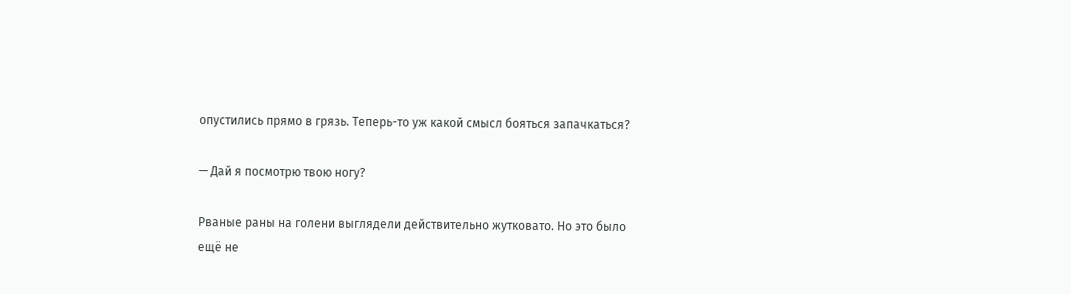опустились прямо в грязь. Теперь-то уж какой смысл бояться запачкаться?

— Дай я посмотрю твою ногу?

Рваные раны на голени выглядели действительно жутковато. Но это было ещё не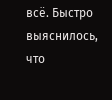всё. Быстро выяснилось, что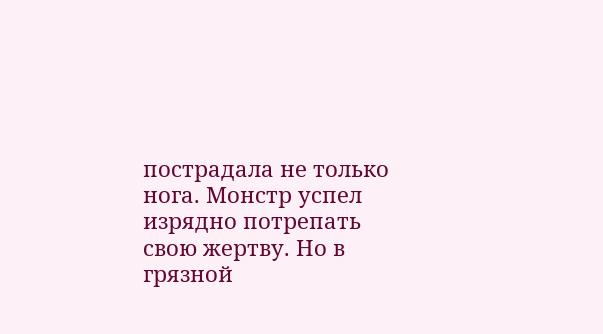пострадала не только нога. Монстр успел изрядно потрепать свою жертву. Но в грязной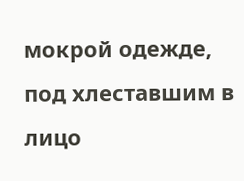мокрой одежде, под хлеставшим в лицо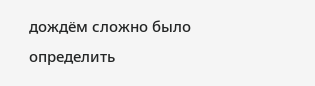дождём сложно было определить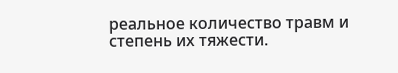реальное количество травм и степень их тяжести.